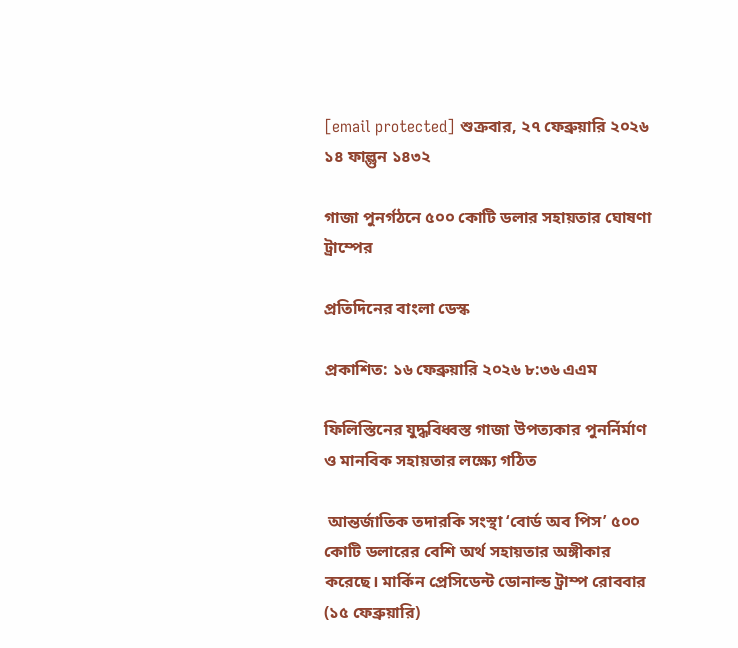[email protected] শুক্রবার, ২৭ ফেব্রুয়ারি ২০২৬
১৪ ফাল্গুন ১৪৩২

গাজা পুনর্গঠনে ৫০০ কোটি ডলার সহায়তার ঘোষণা ট্রাম্পের

প্রতিদিনের বাংলা ডেস্ক

প্রকাশিত: ১৬ ফেব্রুয়ারি ২০২৬ ৮:৩৬ এএম

ফিলিস্তিনের যুদ্ধবিধ্বস্ত গাজা উপত্যকার পুনর্নির্মাণ ও মানবিক সহায়তার লক্ষ্যে গঠিত

 আন্তর্জাতিক তদারকি সংস্থা ‘বোর্ড অব পিস’ ৫০০ কোটি ডলারের বেশি অর্থ সহায়তার অঙ্গীকার করেছে। মার্কিন প্রেসিডেন্ট ডোনাল্ড ট্রাম্প রোববার (১৫ ফেব্রুয়ারি)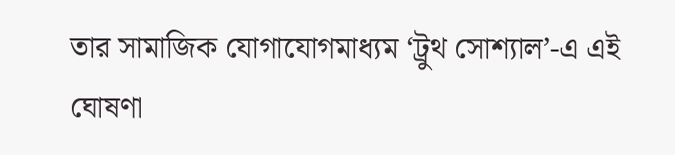তার সামাজিক যোগাযোগমাধ্যম ‘ট্রুথ সোশ্যাল’-এ এই ঘোষণা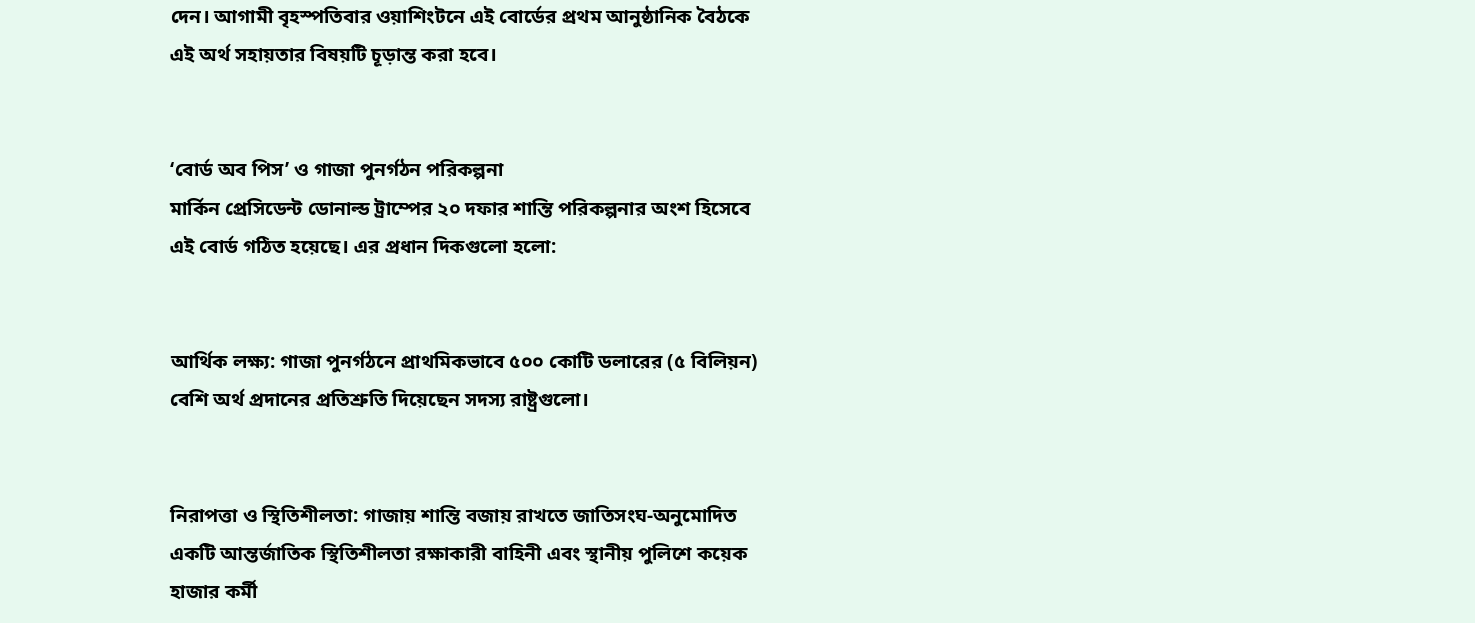দেন। আগামী বৃহস্পতিবার ওয়াশিংটনে এই বোর্ডের প্রথম আনুষ্ঠানিক বৈঠকে এই অর্থ সহায়তার বিষয়টি চূড়ান্ত করা হবে।


‘বোর্ড অব পিস’ ও গাজা পুনর্গঠন পরিকল্পনা
মার্কিন প্রেসিডেন্ট ডোনাল্ড ট্রাম্পের ২০ দফার শান্তি পরিকল্পনার অংশ হিসেবে এই বোর্ড গঠিত হয়েছে। এর প্রধান দিকগুলো হলো:


আর্থিক লক্ষ্য: গাজা পুনর্গঠনে প্রাথমিকভাবে ৫০০ কোটি ডলারের (৫ বিলিয়ন) বেশি অর্থ প্রদানের প্রতিশ্রুতি দিয়েছেন সদস্য রাষ্ট্রগুলো।


নিরাপত্তা ও স্থিতিশীলতা: গাজায় শান্তি বজায় রাখতে জাতিসংঘ-অনুমোদিত একটি আন্তর্জাতিক স্থিতিশীলতা রক্ষাকারী বাহিনী এবং স্থানীয় পুলিশে কয়েক হাজার কর্মী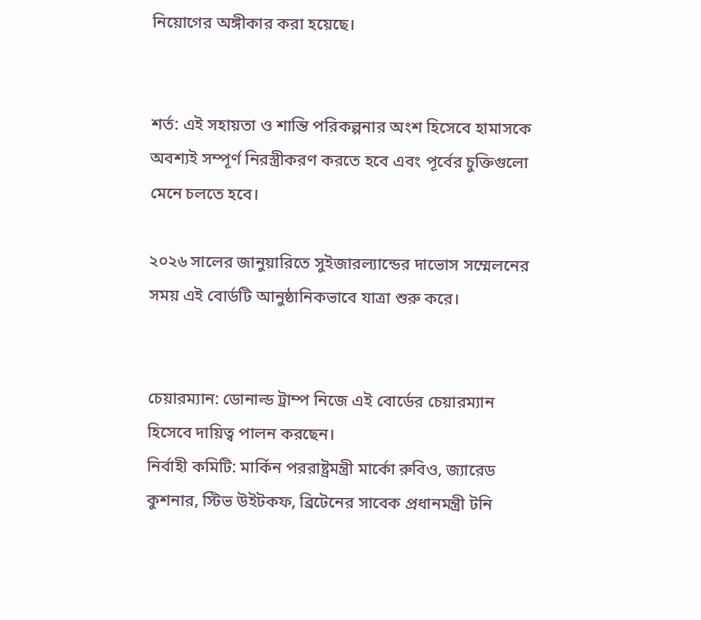নিয়োগের অঙ্গীকার করা হয়েছে।


শর্ত: এই সহায়তা ও শান্তি পরিকল্পনার অংশ হিসেবে হামাসকে অবশ্যই সম্পূর্ণ নিরস্ত্রীকরণ করতে হবে এবং পূর্বের চুক্তিগুলো মেনে চলতে হবে।

২০২৬ সালের জানুয়ারিতে সুইজারল্যান্ডের দাভোস সম্মেলনের সময় এই বোর্ডটি আনুষ্ঠানিকভাবে যাত্রা শুরু করে।


চেয়ারম্যান: ডোনাল্ড ট্রাম্প নিজে এই বোর্ডের চেয়ারম্যান হিসেবে দায়িত্ব পালন করছেন।
নির্বাহী কমিটি: মার্কিন পররাষ্ট্রমন্ত্রী মার্কো রুবিও, জ্যারেড কুশনার, স্টিভ উইটকফ, ব্রিটেনের সাবেক প্রধানমন্ত্রী টনি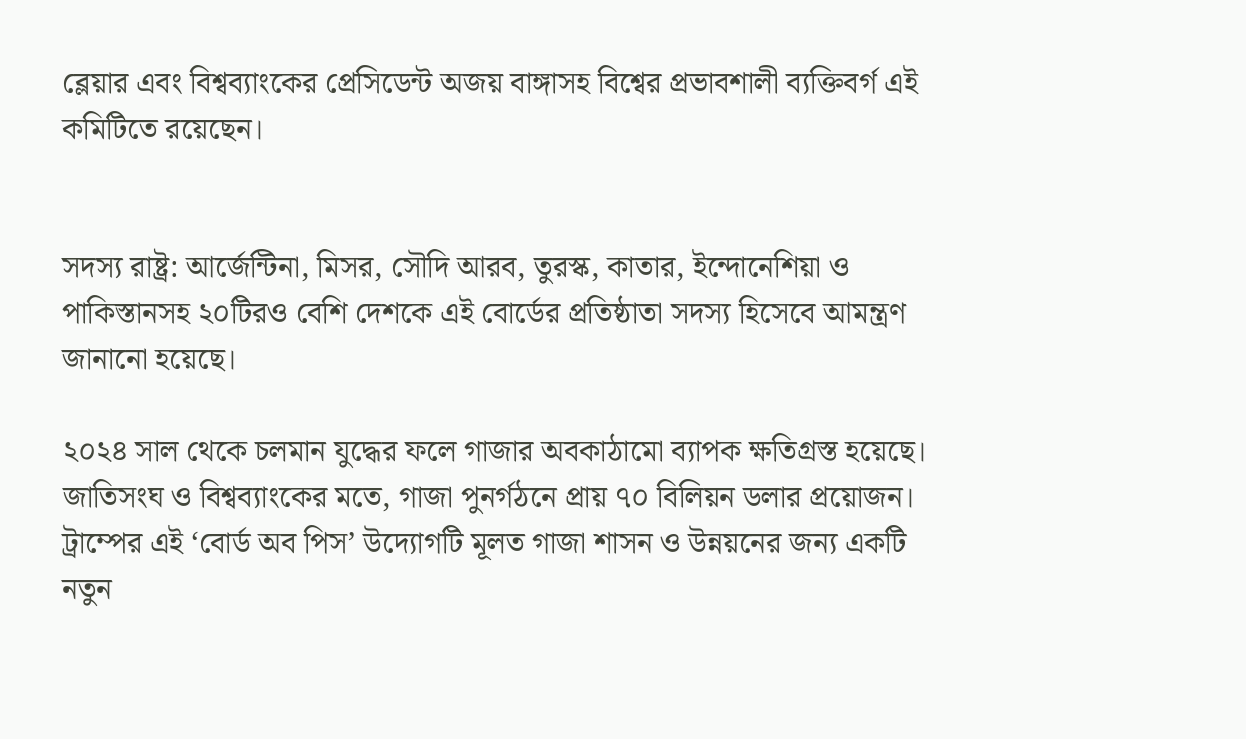ব্লেয়ার এবং বিশ্বব্যাংকের প্রেসিডেন্ট অজয় বাঙ্গাসহ বিশ্বের প্রভাবশালী ব্যক্তিবর্গ এই কমিটিতে রয়েছেন।


সদস্য রাষ্ট্র: আর্জেন্টিনা, মিসর, সৌদি আরব, তুরস্ক, কাতার, ইন্দোনেশিয়া ও পাকিস্তানসহ ২০টিরও বেশি দেশকে এই বোর্ডের প্রতিষ্ঠাতা সদস্য হিসেবে আমন্ত্রণ জানানো হয়েছে।

২০২৪ সাল থেকে চলমান যুদ্ধের ফলে গাজার অবকাঠামো ব্যাপক ক্ষতিগ্রস্ত হয়েছে। জাতিসংঘ ও বিশ্বব্যাংকের মতে, গাজা পুনর্গঠনে প্রায় ৭০ বিলিয়ন ডলার প্রয়োজন। ট্রাম্পের এই ‘বোর্ড অব পিস’ উদ্যোগটি মূলত গাজা শাসন ও উন্নয়নের জন্য একটি নতুন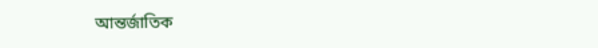আন্তর্জাতিক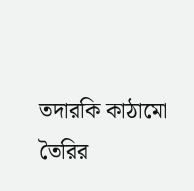তদারকি কাঠামো তৈরির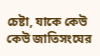চেষ্টা, যাকে কেউ কেউ জাতিসংঘের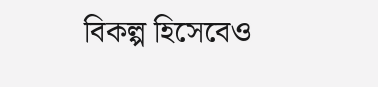বিকল্প হিসেবেও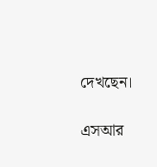দেখছেন।

এসআর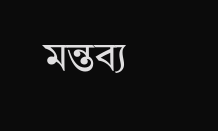মন্তব্য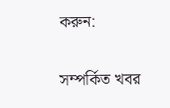করুন:

সম্পর্কিত খবর